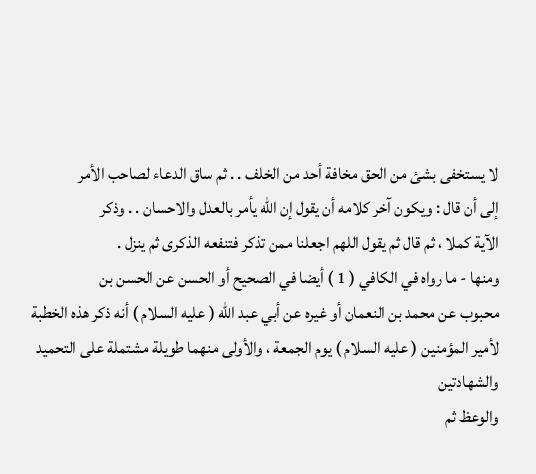لا يستخفى بشئ من الحق مخافة أحد من الخلف . . ثم ساق الدعاء لصاحب الأمر
إلى أن قال : ويكون آخر كلامه أن يقول إن الله يأمر بالعدل والاحسان . . وذكر
الآية كملا ، ثم قال ثم يقول اللهم اجعلنا ممن تذكر فتنفعه الذكرى ثم ينزل .
ومنها - ما رواه في الكافي ( 1 ) أيضا في الصحيح أو الحسن عن الحسن بن
محبوب عن محمد بن النعمان أو غيره عن أبي عبد الله ( عليه السلام ) أنه ذكر هذه الخطبة
لأمير المؤمنين ( عليه السلام ) يوم الجمعة ، والأولى منهما طويلة مشتملة على التحميد والشهادتين
والوعظ ثم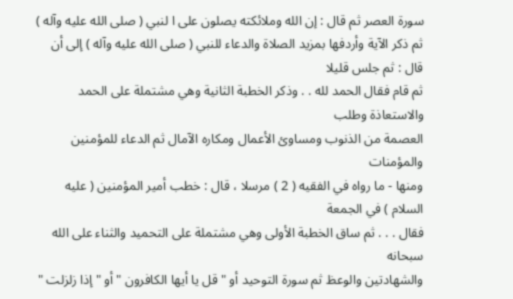سورة العصر ثم قال : إن الله وملائكته يصلون على ا لنبي ( صلى الله عليه وآله )
ثم ذكر الآية وأردفها بمزيد الصلاة والدعاء للنبي ( صلى الله عليه وآله ) إلى أن قال : ثم جلس قليلا
ثم قام فقال الحمد لله . . وذكر الخطبة الثانية وهي مشتملة على الحمد والاستعاذة وطلب
العصمة من الذنوب ومساوئ الأعمال ومكاره الآمال ثم الدعاء للمؤمنين والمؤمنات
ومنها - ما رواه في الفقيه ( 2 ) مرسلا ، قال : خطب أمير المؤمنين ( عليه السلام ) في الجمعة
فقال . . . ثم ساق الخطبة الأولى وهي مشتملة على التحميد والثناء على الله سبحانه
والشهادتين والوعظ ثم سورة التوحيد أو " قل يا أيها الكافرون " أو " إذا زلزلت "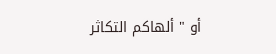أو " ألهاكم التكاثر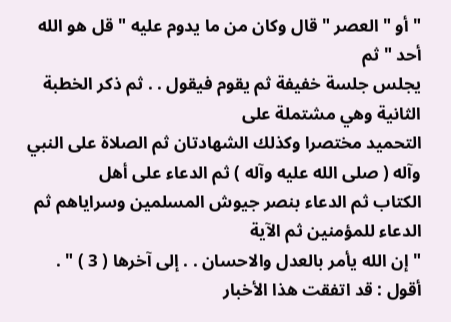" أو " العصر " قال وكان من ما يدوم عليه " قل هو الله أحد " ثم
يجلس جلسة خفيفة ثم يقوم فيقول . . ثم ذكر الخطبة الثانية وهي مشتملة على
التحميد مختصرا وكذلك الشهادتان ثم الصلاة على النبي وآله ( صلى الله عليه وآله ) ثم الدعاء على أهل
الكتاب ثم الدعاء بنصر جيوش المسلمين وسراياهم ثم الدعاء للمؤمنين ثم الآية
" إن الله يأمر بالعدل والاحسان . . إلى آخرها ( 3 ) " .
أقول : قد اتفقت هذا الأخبار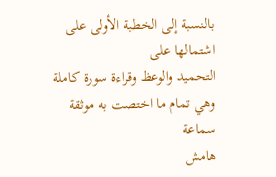بالنسبة إلى الخطبة الأولى على اشتمالها على
التحميد والوعظ وقراءة سورة كاملة وهي تمام ما اختصت به موثقة سماعة
هامش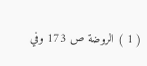( 1 ) الروضة ص 173 وفي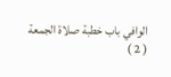الوافي باب خطبة صلاة الجمعة
( 2 )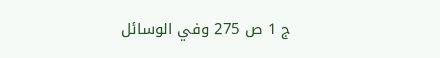ج 1 ص 275 وفي الوسائل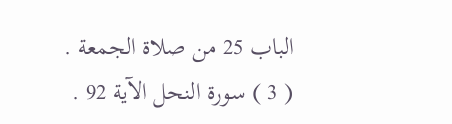الباب 25 من صلاة الجمعة .
( 3 ) سورة النحل الآية 92 .